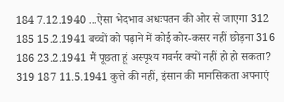184 7.12.1940 ...ऐसा भेदभाव अधःपतन की ओर से जाएगा 312 185 15.2.1941 बच्चों को पढ़ाने में कोई कोर-कसर नहीं छोड़ना 316 186 23.2.1941 मैं पूछता हूं अस्पृश्य गवर्नर क्यों नहीं हो हो सकता? 319 187 11.5.1941 कुत्ते की नहीं, इंसान की मानसिकता अपनाएं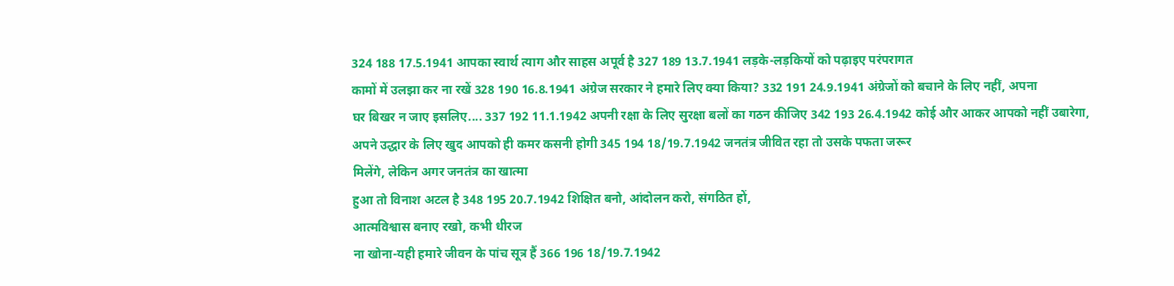324 188 17.5.1941 आपका स्वार्थ त्याग और साहस अपूर्व है 327 189 13.7.1941 लड़के-लड़कियों को पढ़ाइए परंपरागत
कामों में उलझा कर ना रखें 328 190 16.8.1941 अंग्रेज सरकार ने हमारे लिए क्या किया? 332 191 24.9.1941 अंग्रेजों को बचाने के लिए नहीं, अपना
घर बिखर न जाए इसलिए.... 337 192 11.1.1942 अपनी रक्षा के लिए सुरक्षा बलों का गठन कीजिए 342 193 26.4.1942 कोई और आकर आपको नहीं उबारेगा,
अपने उद्धार के लिए खुद आपको ही कमर कसनी होगी 345 194 18/19.7.1942 जनतंत्र जीवित रहा तो उसके पफता जरूर
मिलेंगे, लेकिन अगर जनतंत्र का खात्मा
हुआ तो विनाश अटल है 348 195 20.7.1942 शिक्षित बनो, आंदोलन करो, संगठित हों,
आत्मविश्वास बनाए रखो, कभी धीरज
ना खोना-यही हमारे जीवन के पांच सूत्र हैं 366 196 18/19.7.1942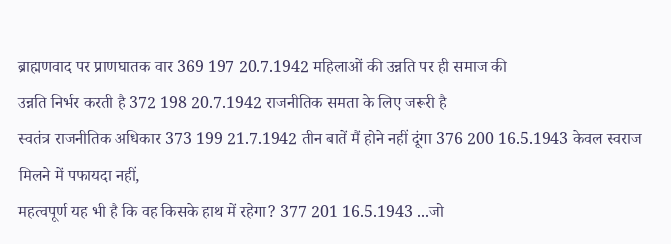ब्राह्मणवाद पर प्राणघातक वार 369 197 20.7.1942 महिलाओं की उन्नति पर ही समाज की
उन्नति निर्भर करती है 372 198 20.7.1942 राजनीतिक समता के लिए जरूरी है
स्वतंत्र राजनीतिक अधिकार 373 199 21.7.1942 तीन बातें मैं होने नहीं दूंगा 376 200 16.5.1943 केवल स्वराज मिलने में पफायदा नहीं,
महत्वपूर्ण यह भी है कि वह किसके हाथ में रहेगा? 377 201 16.5.1943 ...जो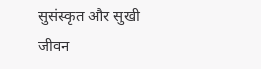सुसंस्कृत और सुखी जीवन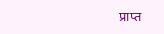प्राप्त